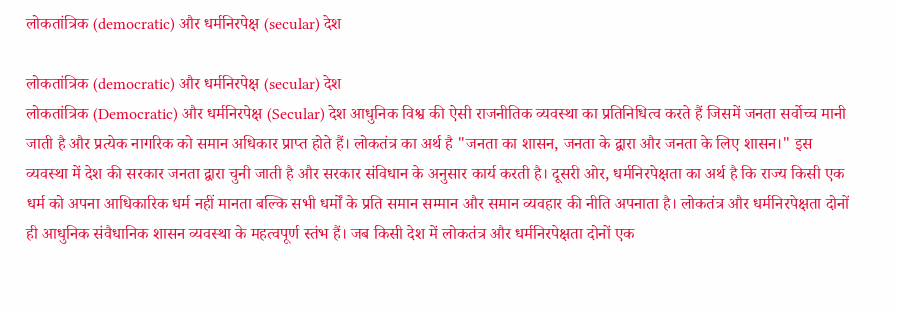लोकतांत्रिक (democratic) और धर्मनिरपेक्ष (secular) देश

लोकतांत्रिक (democratic) और धर्मनिरपेक्ष (secular) देश
लोकतांत्रिक (Democratic) और धर्मनिरपेक्ष (Secular) देश आधुनिक विश्व की ऐसी राजनीतिक व्यवस्था का प्रतिनिधित्व करते हैं जिसमें जनता सर्वोच्च मानी जाती है और प्रत्येक नागरिक को समान अधिकार प्राप्त होते हैं। लोकतंत्र का अर्थ है "जनता का शासन, जनता के द्वारा और जनता के लिए शासन।" इस व्यवस्था में देश की सरकार जनता द्वारा चुनी जाती है और सरकार संविधान के अनुसार कार्य करती है। दूसरी ओर, धर्मनिरपेक्षता का अर्थ है कि राज्य किसी एक धर्म को अपना आधिकारिक धर्म नहीं मानता बल्कि सभी धर्मों के प्रति समान सम्मान और समान व्यवहार की नीति अपनाता है। लोकतंत्र और धर्मनिरपेक्षता दोनों ही आधुनिक संवैधानिक शासन व्यवस्था के महत्वपूर्ण स्तंभ हैं। जब किसी देश में लोकतंत्र और धर्मनिरपेक्षता दोनों एक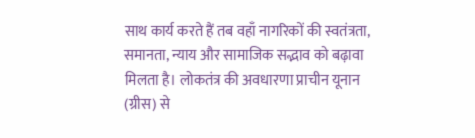साथ कार्य करते हैं तब वहाँ नागरिकों की स्वतंत्रता, समानता, न्याय और सामाजिक सद्भाव को बढ़ावा मिलता है। लोकतंत्र की अवधारणा प्राचीन यूनान (ग्रीस) से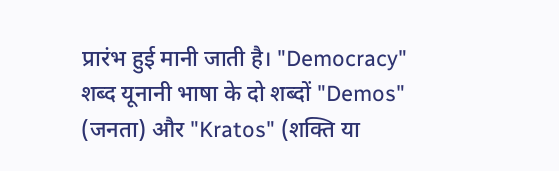प्रारंभ हुई मानी जाती है। "Democracy" शब्द यूनानी भाषा के दो शब्दों "Demos" (जनता) और "Kratos" (शक्ति या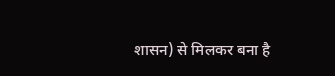शासन) से मिलकर बना है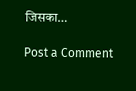जिसका…

Post a Comment